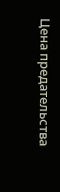Цена предательства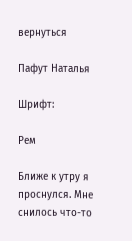вернуться

Пафут Наталья

Шрифт:

Рем

Ближе к утру я проснулся. Мне снилось что-то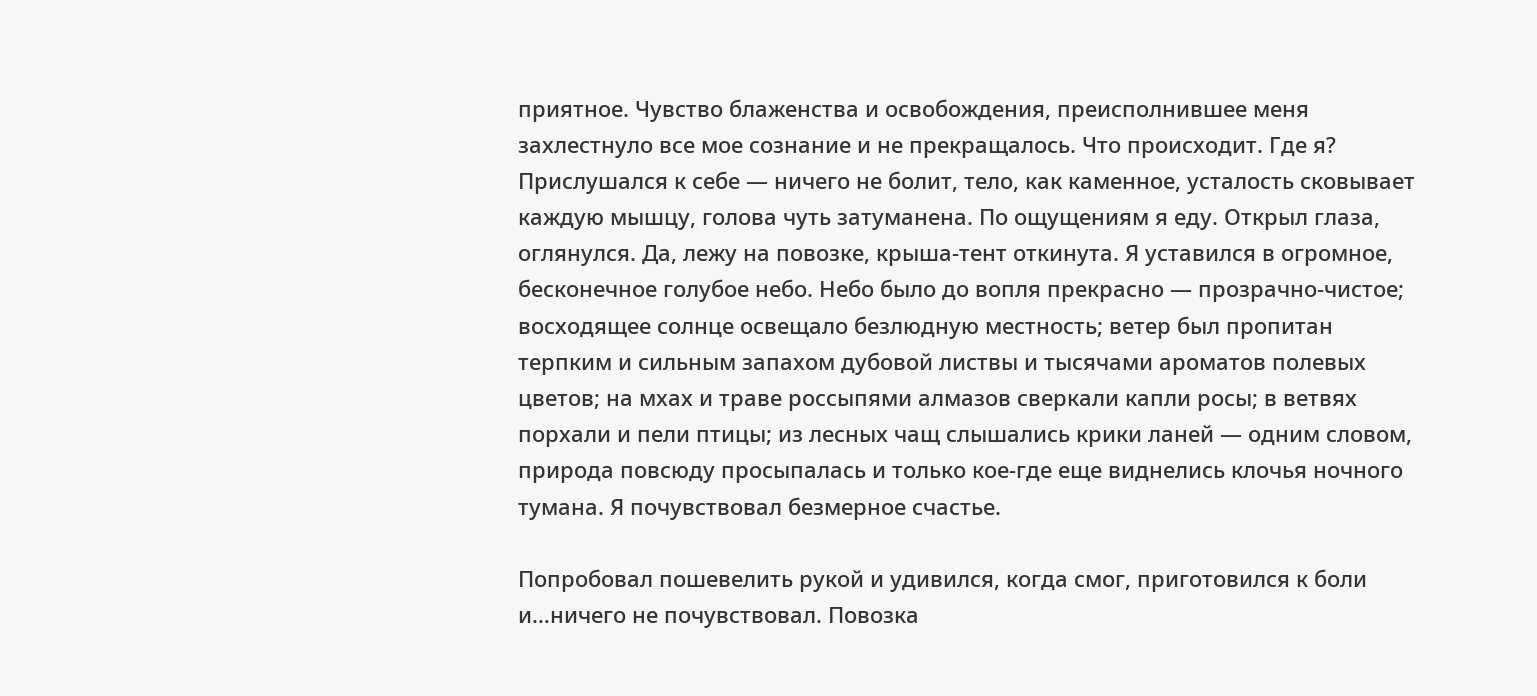приятное. Чувство блаженства и освобождения, преисполнившее меня захлестнуло все мое сознание и не прекращалось. Что происходит. Где я? Прислушался к себе — ничего не болит, тело, как каменное, усталость сковывает каждую мышцу, голова чуть затуманена. По ощущениям я еду. Открыл глаза, оглянулся. Да, лежу на повозке, крыша-тент откинута. Я уставился в огромное, бесконечное голубое небо. Небо было до вопля прекрасно — прозрачно-чистое; восходящее солнце освещало безлюдную местность; ветер был пропитан терпким и сильным запахом дубовой листвы и тысячами ароматов полевых цветов; на мхах и траве россыпями алмазов сверкали капли росы; в ветвях порхали и пели птицы; из лесных чащ слышались крики ланей — одним словом, природа повсюду просыпалась и только кое-где еще виднелись клочья ночного тумана. Я почувствовал безмерное счастье.

Попробовал пошевелить рукой и удивился, когда смог, приготовился к боли и…ничего не почувствовал. Повозка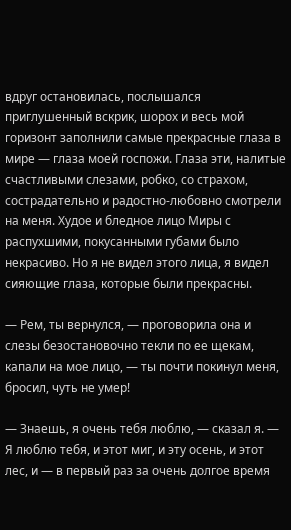вдруг остановилась, послышался приглушенный вскрик, шорох и весь мой горизонт заполнили самые прекрасные глаза в мире — глаза моей госпожи. Глаза эти, налитые счастливыми слезами, робко, со страхом, сострадательно и радостно-любовно смотрели на меня. Худое и бледное лицо Миры с распухшими, покусанными губами было некрасиво. Но я не видел этого лица, я видел сияющие глаза, которые были прекрасны.

— Рем, ты вернулся, — проговорила она и слезы безостановочно текли по ее щекам, капали на мое лицо, — ты почти покинул меня, бросил, чуть не умер!

— Знаешь, я очень тебя люблю, — сказал я. — Я люблю тебя, и этот миг, и эту осень, и этот лес, и — в первый раз за очень долгое время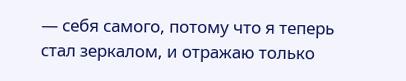— себя самого, потому что я теперь стал зеркалом, и отражаю только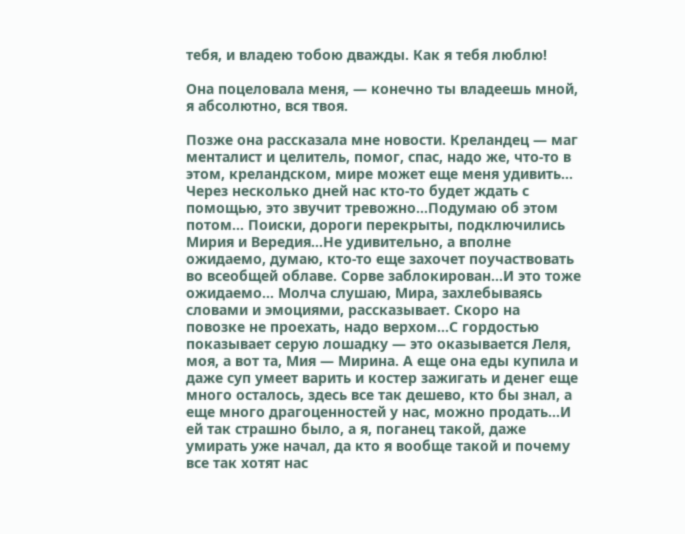тебя, и владею тобою дважды. Как я тебя люблю!

Она поцеловала меня, — конечно ты владеешь мной, я абсолютно, вся твоя.

Позже она рассказала мне новости. Креландец — маг менталист и целитель, помог, спас, надо же, что-то в этом, креландском, мире может еще меня удивить… Через несколько дней нас кто-то будет ждать с помощью, это звучит тревожно…Подумаю об этом потом… Поиски, дороги перекрыты, подключились Мирия и Вередия…Не удивительно, а вполне ожидаемо, думаю, кто-то еще захочет поучаствовать во всеобщей облаве. Сорве заблокирован…И это тоже ожидаемо… Молча слушаю, Мира, захлебываясь словами и эмоциями, рассказывает. Скоро на повозке не проехать, надо верхом…С гордостью показывает серую лошадку — это оказывается Леля, моя, а вот та, Мия — Мирина. А еще она еды купила и даже суп умеет варить и костер зажигать и денег еще много осталось, здесь все так дешево, кто бы знал, а еще много драгоценностей у нас, можно продать…И ей так страшно было, а я, поганец такой, даже умирать уже начал, да кто я вообще такой и почему все так хотят нас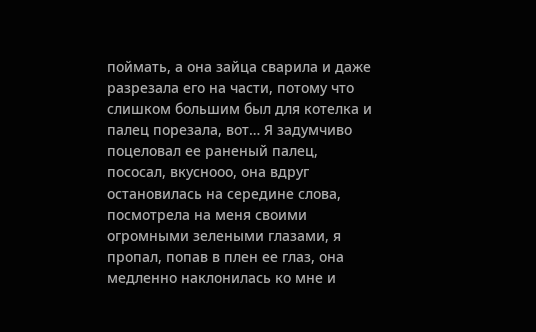поймать, а она зайца сварила и даже разрезала его на части, потому что слишком большим был для котелка и палец порезала, вот… Я задумчиво поцеловал ее раненый палец, пососал, вкуснооо, она вдруг остановилась на середине слова, посмотрела на меня своими огромными зелеными глазами, я пропал, попав в плен ее глаз, она медленно наклонилась ко мне и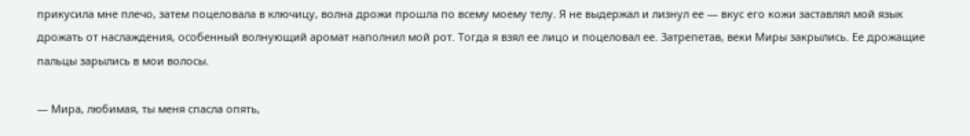прикусила мне плечо, затем поцеловала в ключицу, волна дрожи прошла по всему моему телу. Я не выдержал и лизнул ее — вкус его кожи заставлял мой язык дрожать от наслаждения, особенный волнующий аромат наполнил мой рот. Тогда я взял ее лицо и поцеловал ее. Затрепетав, веки Миры закрылись. Ее дрожащие пальцы зарылись в мои волосы.

— Мира, любимая, ты меня спасла опять,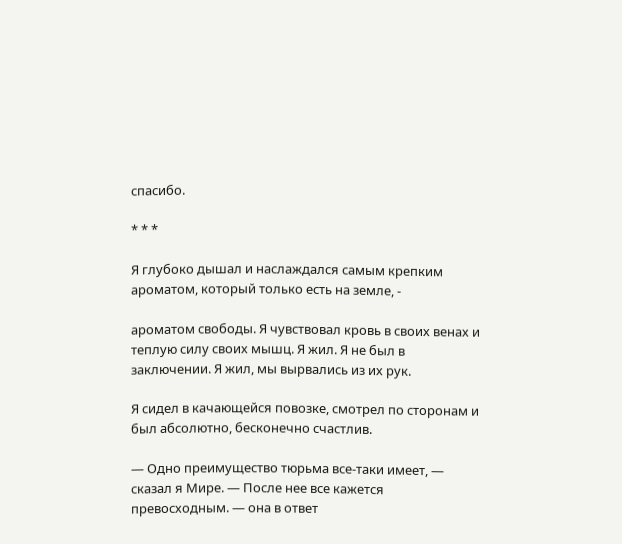спасибо.

* * *

Я глубоко дышал и наслаждался самым крепким ароматом, который только есть на земле, -

ароматом свободы. Я чувствовал кровь в своих венах и теплую силу своих мышц. Я жил. Я не был в заключении. Я жил, мы вырвались из их рук.

Я сидел в качающейся повозке, смотрел по сторонам и был абсолютно, бесконечно счастлив.

— Одно преимущество тюрьма все-таки имеет, — сказал я Мире. — После нее все кажется превосходным. — она в ответ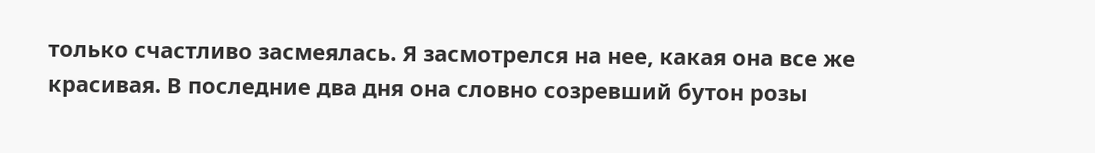только счастливо засмеялась. Я засмотрелся на нее, какая она все же красивая. В последние два дня она словно созревший бутон розы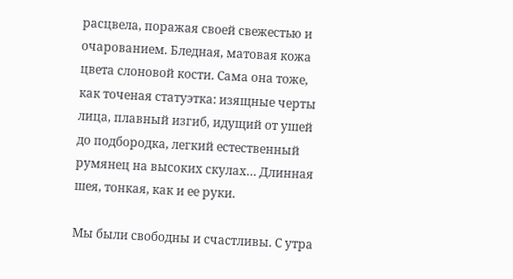расцвела, поражая своей свежестью и очарованием. Бледная, матовая кожа цвета слоновой кости. Сама она тоже, как точеная статуэтка: изящные черты лица, плавный изгиб, идущий от ушей до подбородка, легкий естественный румянец на высоких скулах… Длинная шея, тонкая, как и ее руки.

Мы были свободны и счастливы. С утра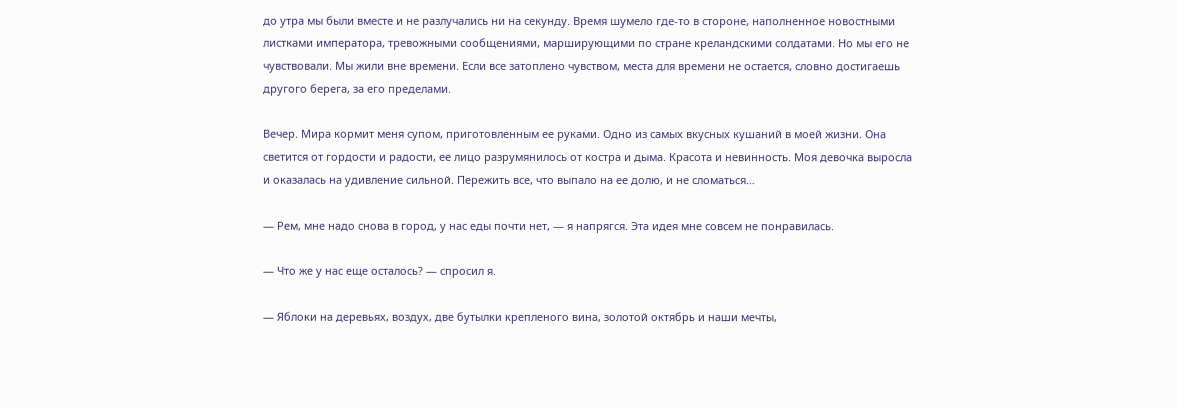до утра мы были вместе и не разлучались ни на секунду. Время шумело где-то в стороне, наполненное новостными листками императора, тревожными сообщениями, марширующими по стране креландскими солдатами. Но мы его не чувствовали. Мы жили вне времени. Если все затоплено чувством, места для времени не остается, словно достигаешь другого берега, за его пределами.

Вечер. Мира кормит меня супом, приготовленным ее руками. Одно из самых вкусных кушаний в моей жизни. Она светится от гордости и радости, ее лицо разрумянилось от костра и дыма. Красота и невинность. Моя девочка выросла и оказалась на удивление сильной. Пережить все, что выпало на ее долю, и не сломаться…

— Рем, мне надо снова в город, у нас еды почти нет, — я напрягся. Эта идея мне совсем не понравилась.

— Что же у нас еще осталось? — спросил я.

— Яблоки на деревьях, воздух, две бутылки крепленого вина, золотой октябрь и наши мечты,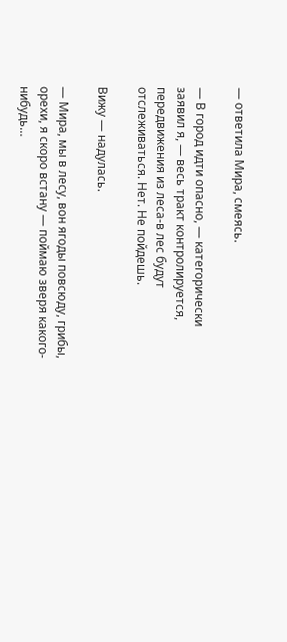— ответила Мира, смеясь.

— В город идти опасно, — категорически заявил я, — весь тракт контролируется, передвижения из леса-в лес будут отслеживаться. Нет. Не пойдешь.

Вижу — надулась.

— Мира, мы в лесу, вон ягоды повсюду, грибы, орехи, я скоро встану — поймаю зверя какого-нибудь…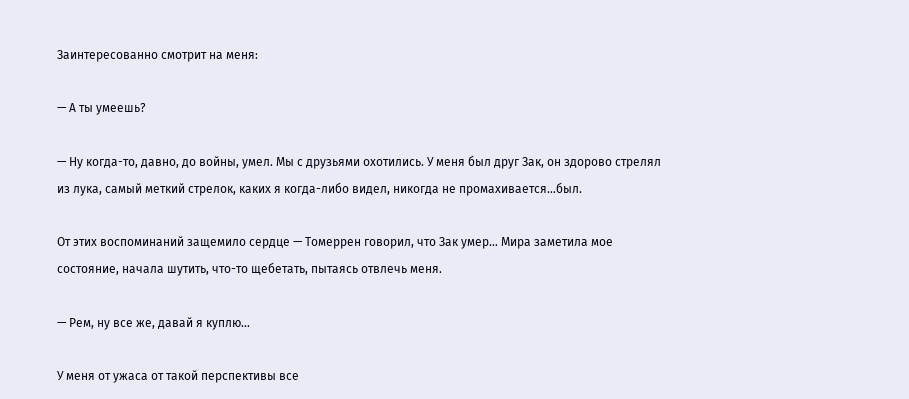Заинтересованно смотрит на меня:

— А ты умеешь?

— Ну когда-то, давно, до войны, умел. Мы с друзьями охотились. У меня был друг Зак, он здорово стрелял из лука, самый меткий стрелок, каких я когда-либо видел, никогда не промахивается…был.

От этих воспоминаний защемило сердце — Томеррен говорил, что Зак умер… Мира заметила мое состояние, начала шутить, что-то щебетать, пытаясь отвлечь меня.

— Рем, ну все же, давай я куплю…

У меня от ужаса от такой перспективы все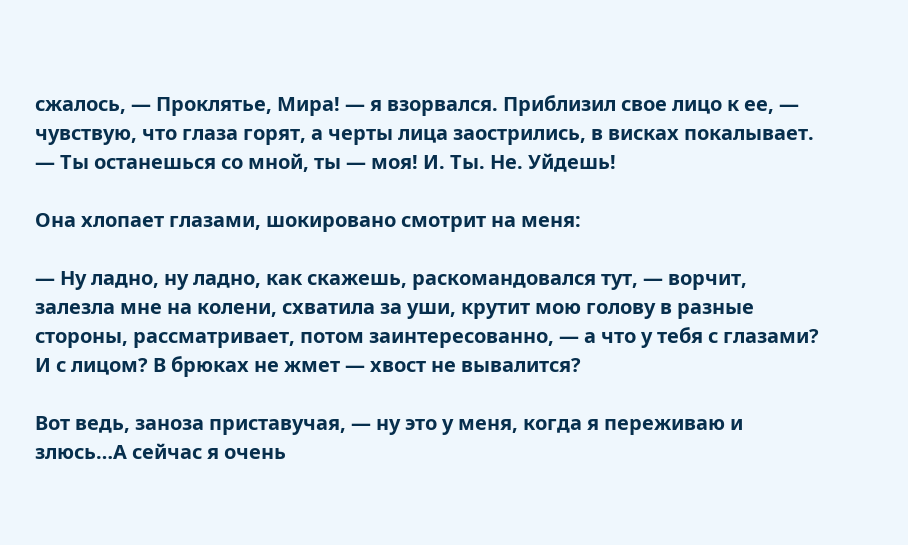сжалось, — Проклятье, Мира! — я взорвался. Приблизил свое лицо к ее, — чувствую, что глаза горят, а черты лица заострились, в висках покалывает. — Ты останешься со мной, ты — моя! И. Ты. Не. Уйдешь!

Она хлопает глазами, шокировано смотрит на меня:

— Ну ладно, ну ладно, как скажешь, раскомандовался тут, — ворчит, залезла мне на колени, схватила за уши, крутит мою голову в разные стороны, рассматривает, потом заинтересованно, — а что у тебя с глазами? И с лицом? В брюках не жмет — хвост не вывалится?

Вот ведь, заноза приставучая, — ну это у меня, когда я переживаю и злюсь…А сейчас я очень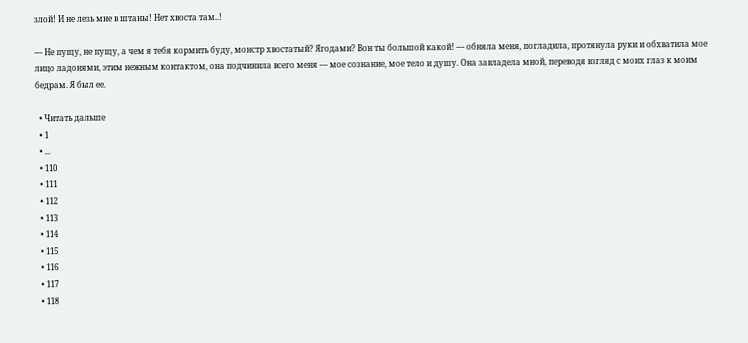злой! И не лезь мне в штаны! Нет хвоста там..!

— Не пущу, не пущу, а чем я тебя кормить буду, монстр хвостатый? Ягодами? Вон ты большой какой! — обняла меня, погладила, протянула руки и обхватила мое лицо ладонями, этим нежным контактом, она подчинила всего меня — мое сознание, мое тело и душу. Она завладела мной, переводя взгляд с моих глаз к моим бедрам. Я был ее.

  • Читать дальше
  • 1
  • ...
  • 110
  • 111
  • 112
  • 113
  • 114
  • 115
  • 116
  • 117
  • 118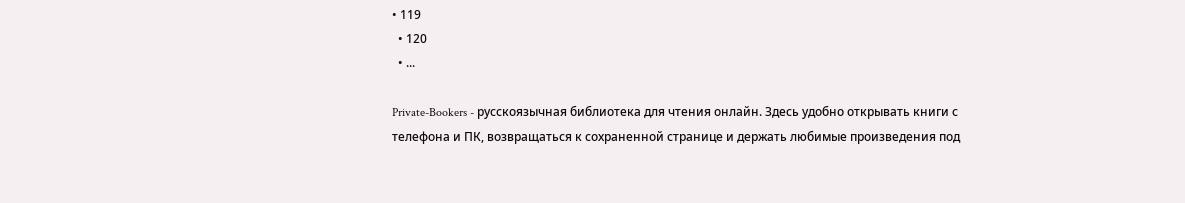• 119
  • 120
  • ...

Private-Bookers - русскоязычная библиотека для чтения онлайн. Здесь удобно открывать книги с телефона и ПК, возвращаться к сохраненной странице и держать любимые произведения под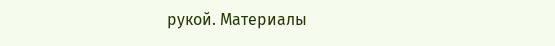рукой. Материалы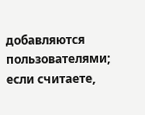добавляются пользователями; если считаете,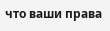что ваши права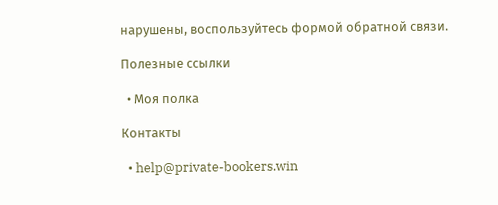нарушены, воспользуйтесь формой обратной связи.

Полезные ссылки

  • Моя полка

Контакты

  • help@private-bookers.win